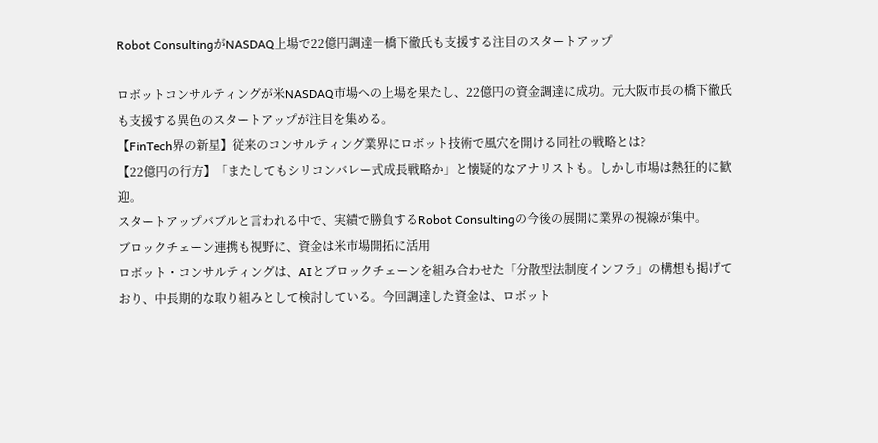Robot ConsultingがNASDAQ上場で22億円調達―橋下徹氏も支援する注目のスタートアップ

ロボットコンサルティングが米NASDAQ市場への上場を果たし、22億円の資金調達に成功。元大阪市長の橋下徹氏も支援する異色のスタートアップが注目を集める。
【FinTech界の新星】従来のコンサルティング業界にロボット技術で風穴を開ける同社の戦略とは?
【22億円の行方】「またしてもシリコンバレー式成長戦略か」と懐疑的なアナリストも。しかし市場は熱狂的に歓迎。
スタートアップバブルと言われる中で、実績で勝負するRobot Consultingの今後の展開に業界の視線が集中。
ブロックチェーン連携も視野に、資金は米市場開拓に活用
ロボット・コンサルティングは、AIとブロックチェーンを組み合わせた「分散型法制度インフラ」の構想も掲げており、中長期的な取り組みとして検討している。今回調達した資金は、ロボット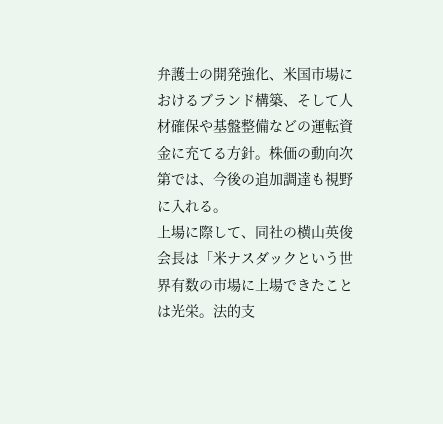弁護士の開発強化、米国市場におけるブランド構築、そして人材確保や基盤整備などの運転資金に充てる方針。株価の動向次第では、今後の追加調達も視野に入れる。
上場に際して、同社の横山英俊会長は「米ナスダックという世界有数の市場に上場できたことは光栄。法的支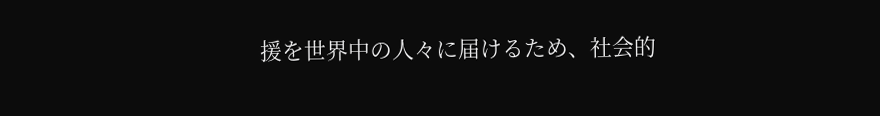援を世界中の人々に届けるため、社会的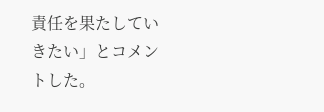責任を果たしていきたい」とコメントした。